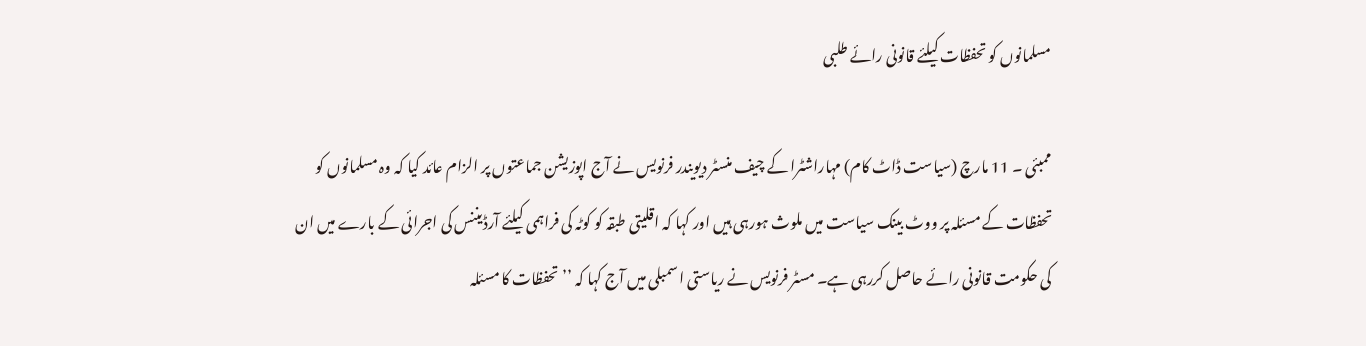مسلمانوں کو تحفظات کیلئے قانونی رائے طلبی

ممبئی ۔ 11 مارچ (سیاست ڈاٹ کام) مہاراشٹرا کے چیف منسٹر دیویندر فرنویس نے آج اپوزیشن جماعتوں پر الزام عائد کیا کہ وہ مسلمانوں کو تحفظات کے مسئلہ پر ووٹ بینک سیاست میں ملوث ہورہی ہیں اور کہا کہ اقلیتی طبقہ کو کوٹہ کی فراہمی کیلئے آرڈیننس کی اجرائی کے بارے میں ان کی حکومت قانونی رائے حاصل کررہی ہے۔ مسٹر فرنویس نے ریاستی اسمبلی میں آج کہا کہ ’’تحفظات کا مسئلہ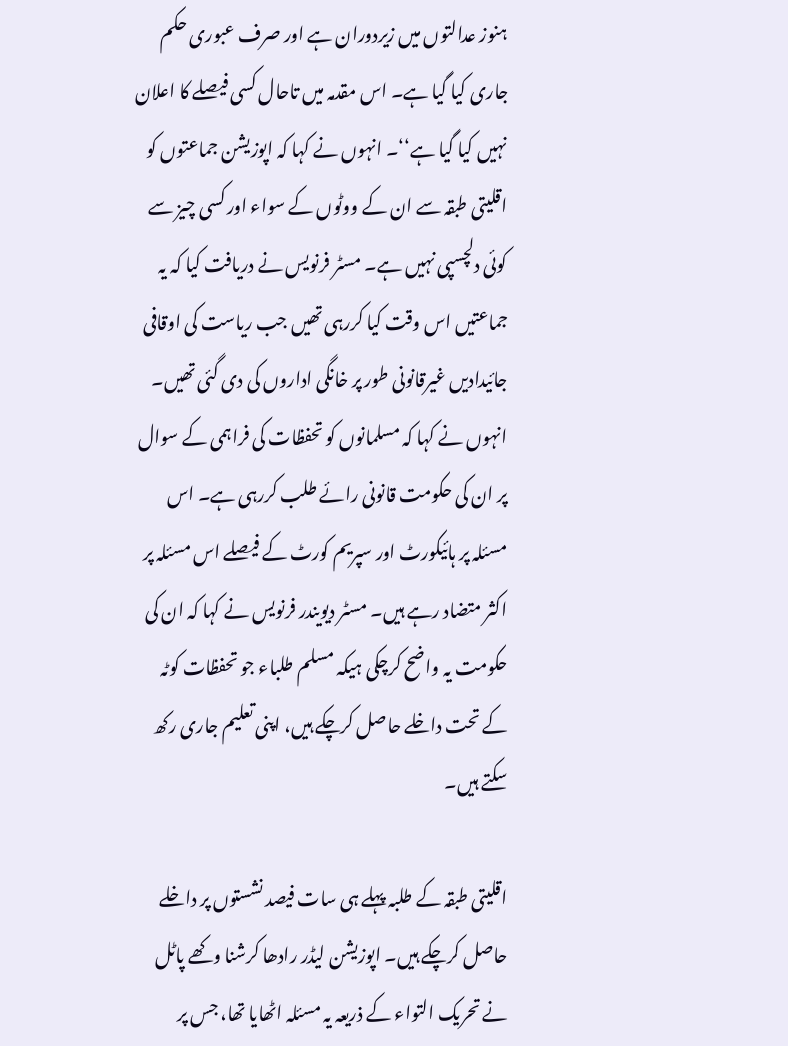ہنوز عدالتوں میں زیردوران ہے اور صرف عبوری حکم جاری کیا گیا ہے۔ اس مقدمہ میں تاحال کسی فیصلے کا اعلان نہیں کیا گیا ہے‘‘۔ انہوں نے کہا کہ اپوزیشن جماعتوں کو اقلیتی طبقہ سے ان کے ووٹوں کے سواء اور کسی چیز سے کوئی دلچسپی نہیں ہے۔ مسٹر فرنویس نے دریافت کیا کہ یہ جماعتیں اس وقت کیا کررہی تھیں جب ریاست کی اوقافی جائیدادیں غیرقانونی طور پر خانگی اداروں کی دی گئی تھیں۔ انہوں نے کہا کہ مسلمانوں کو تحفظات کی فراہمی کے سوال پر ان کی حکومت قانونی رائے طلب کررہی ہے۔ اس مسئلہ پر ہائیکورٹ اور سپریم کورٹ کے فیصلے اس مسئلہ پر اکثر متضاد رہے ہیں۔ مسٹر دیویندر فرنویس نے کہا کہ ان کی حکومت یہ واضح کرچکی ہیکہ مسلم طلباء جو تحفظات کوٹہ کے تحت داخلے حاصل کرچکے ہیں، اپنی تعلیم جاری رکھ سکتے ہیں۔

اقلیتی طبقہ کے طلبہ پہلے ہی سات فیصد نشستوں پر داخلے حاصل کرچکے ہیں۔ اپوزیشن لیڈر رادھا کرشنا وکھے پاٹل نے تحریک التواء کے ذریعہ یہ مسئلہ اٹھایا تھا، جس پر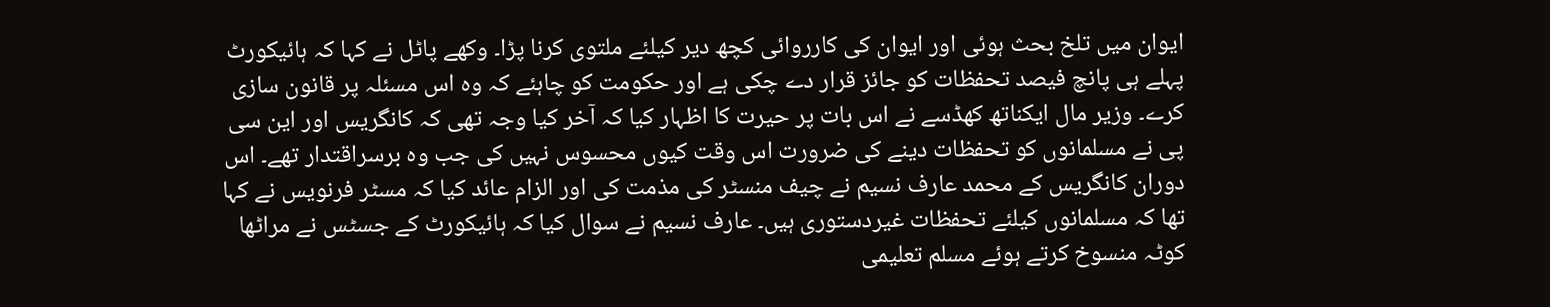ایوان میں تلخ بحث ہوئی اور ایوان کی کارروائی کچھ دیر کیلئے ملتوی کرنا پڑا۔ وکھے پاٹل نے کہا کہ ہائیکورٹ پہلے ہی پانچ فیصد تحفظات کو جائز قرار دے چکی ہے اور حکومت کو چاہئے کہ وہ اس مسئلہ پر قانون سازی کرے۔ وزیر مال ایکناتھ کھڈسے نے اس بات پر حیرت کا اظہار کیا کہ آخر کیا وجہ تھی کہ کانگریس اور این سی پی نے مسلمانوں کو تحفظات دینے کی ضرورت اس وقت کیوں محسوس نہیں کی جب وہ برسراقتدار تھے۔ اس دوران کانگریس کے محمد عارف نسیم نے چیف منسٹر کی مذمت کی اور الزام عائد کیا کہ مسٹر فرنویس نے کہا تھا کہ مسلمانوں کیلئے تحفظات غیردستوری ہیں۔ عارف نسیم نے سوال کیا کہ ہائیکورٹ کے جسٹس نے مراٹھا کوٹہ منسوخ کرتے ہوئے مسلم تعلیمی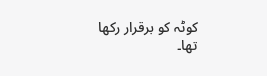کوٹہ کو برقرار رکھا تھا۔